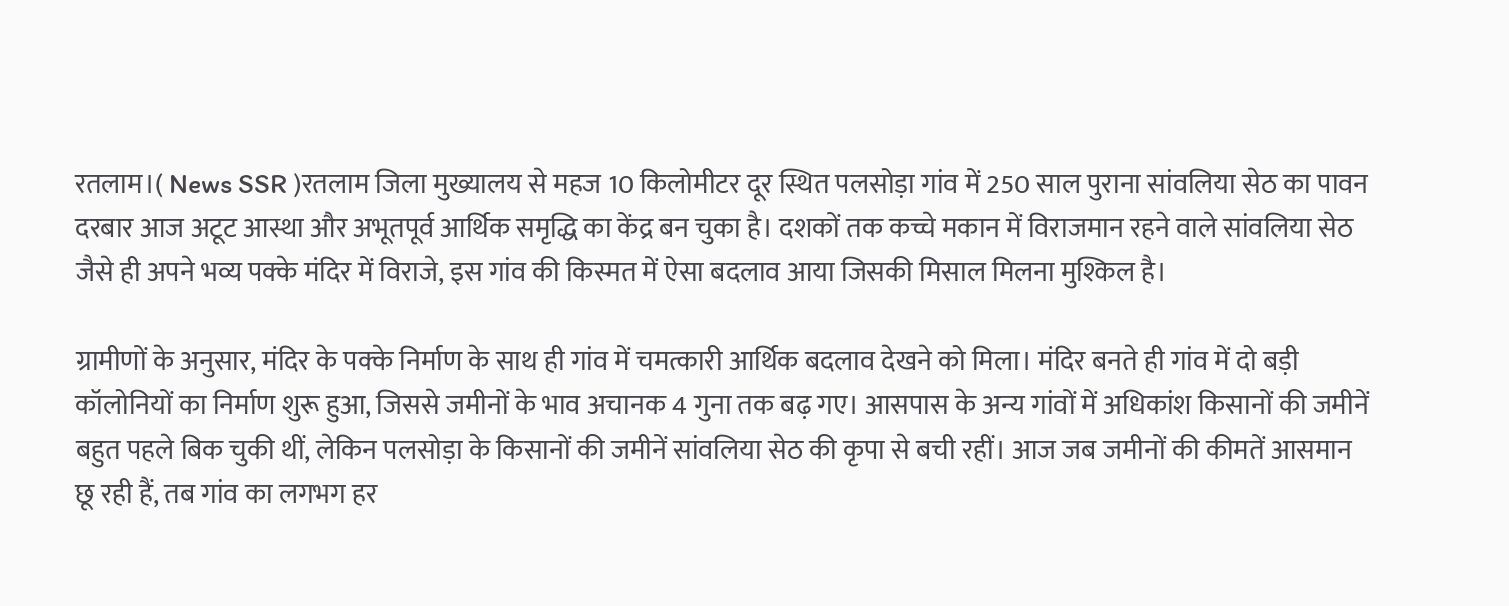रतलाम।( News SSR )रतलाम जिला मुख्यालय से महज 10 किलोमीटर दूर स्थित पलसोड़ा गांव में 250 साल पुराना सांवलिया सेठ का पावन दरबार आज अटूट आस्था और अभूतपूर्व आर्थिक समृद्धि का केंद्र बन चुका है। दशकों तक कच्चे मकान में विराजमान रहने वाले सांवलिया सेठ जैसे ही अपने भव्य पक्के मंदिर में विराजे, इस गांव की किस्मत में ऐसा बदलाव आया जिसकी मिसाल मिलना मुश्किल है।

ग्रामीणों के अनुसार, मंदिर के पक्के निर्माण के साथ ही गांव में चमत्कारी आर्थिक बदलाव देखने को मिला। मंदिर बनते ही गांव में दो बड़ी कॉलोनियों का निर्माण शुरू हुआ, जिससे जमीनों के भाव अचानक 4 गुना तक बढ़ गए। आसपास के अन्य गांवों में अधिकांश किसानों की जमीनें बहुत पहले बिक चुकी थीं, लेकिन पलसोड़ा के किसानों की जमीनें सांवलिया सेठ की कृपा से बची रहीं। आज जब जमीनों की कीमतें आसमान छू रही हैं, तब गांव का लगभग हर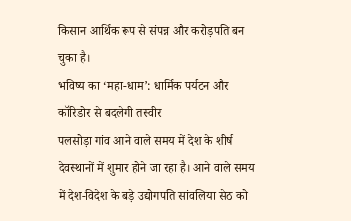किसान आर्थिक रूप से संपन्न और करोड़पति बन चुका है।
भविष्य का ‘महा-धाम’: धार्मिक पर्यटन और कॉरिडोर से बदलेगी तस्वीर
पलसोड़ा गांव आने वाले समय में देश के शीर्ष देवस्थानों में शुमार होने जा रहा है। आने वाले समय में देश-विदेश के बड़े उद्योगपति सांवलिया सेठ को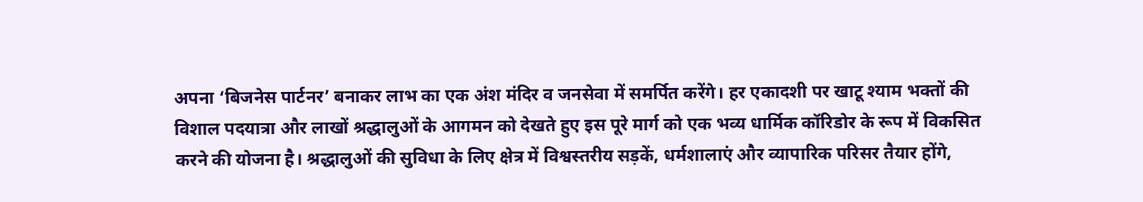अपना ‘बिजनेस पार्टनर’ बनाकर लाभ का एक अंश मंदिर व जनसेवा में समर्पित करेंगे। हर एकादशी पर खाटू श्याम भक्तों की विशाल पदयात्रा और लाखों श्रद्धालुओं के आगमन को देखते हुए इस पूरे मार्ग को एक भव्य धार्मिक कॉरिडोर के रूप में विकसित करने की योजना है। श्रद्धालुओं की सुविधा के लिए क्षेत्र में विश्वस्तरीय सड़कें, धर्मशालाएं और व्यापारिक परिसर तैयार होंगे,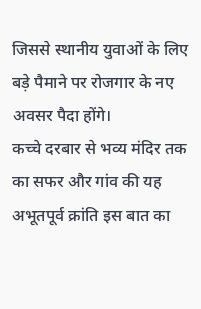जिससे स्थानीय युवाओं के लिए बड़े पैमाने पर रोजगार के नए अवसर पैदा होंगे।
कच्चे दरबार से भव्य मंदिर तक का सफर और गांव की यह अभूतपूर्व क्रांति इस बात का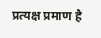प्रत्यक्ष प्रमाण है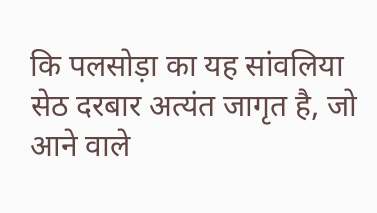कि पलसोड़ा का यह सांवलिया सेठ दरबार अत्यंत जागृत है, जो आने वाले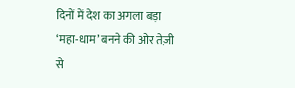दिनों में देश का अगला बड़ा ‘महा-धाम’ बनने की ओर तेज़ी से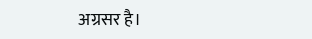अग्रसर है।